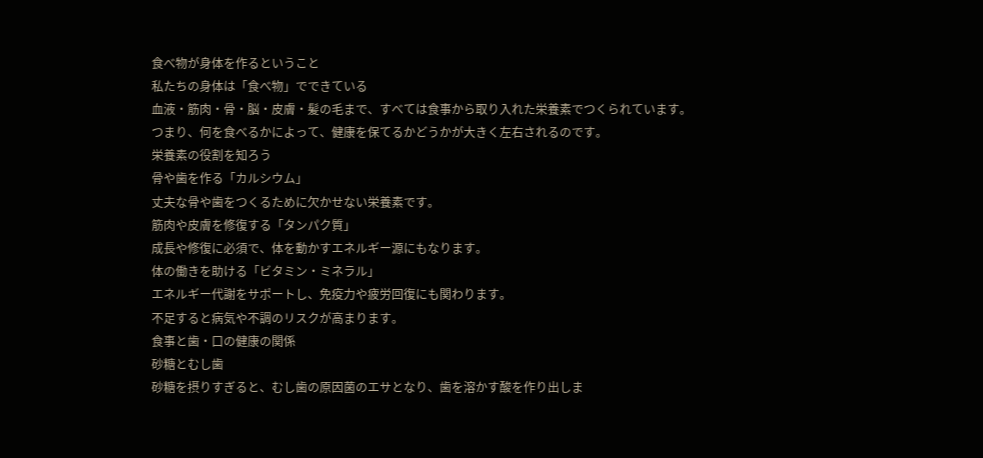食べ物が身体を作るということ
私たちの身体は「食べ物」でできている
血液・筋肉・骨・脳・皮膚・髪の毛まで、すべては食事から取り入れた栄養素でつくられています。
つまり、何を食べるかによって、健康を保てるかどうかが大きく左右されるのです。
栄養素の役割を知ろう
骨や歯を作る「カルシウム」
丈夫な骨や歯をつくるために欠かせない栄養素です。
筋肉や皮膚を修復する「タンパク質」
成長や修復に必須で、体を動かすエネルギー源にもなります。
体の働きを助ける「ビタミン・ミネラル」
エネルギー代謝をサポートし、免疫力や疲労回復にも関わります。
不足すると病気や不調のリスクが高まります。
食事と歯・口の健康の関係
砂糖とむし歯
砂糖を摂りすぎると、むし歯の原因菌のエサとなり、歯を溶かす酸を作り出しま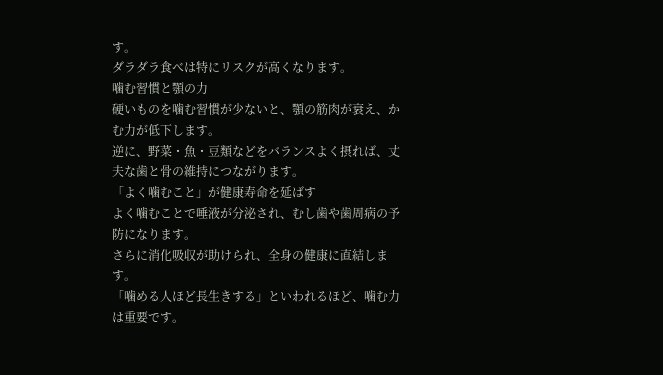す。
ダラダラ食べは特にリスクが高くなります。
噛む習慣と顎の力
硬いものを噛む習慣が少ないと、顎の筋肉が衰え、かむ力が低下します。
逆に、野菜・魚・豆類などをバランスよく摂れば、丈夫な歯と骨の維持につながります。
「よく噛むこと」が健康寿命を延ばす
よく噛むことで唾液が分泌され、むし歯や歯周病の予防になります。
さらに消化吸収が助けられ、全身の健康に直結します。
「噛める人ほど長生きする」といわれるほど、噛む力は重要です。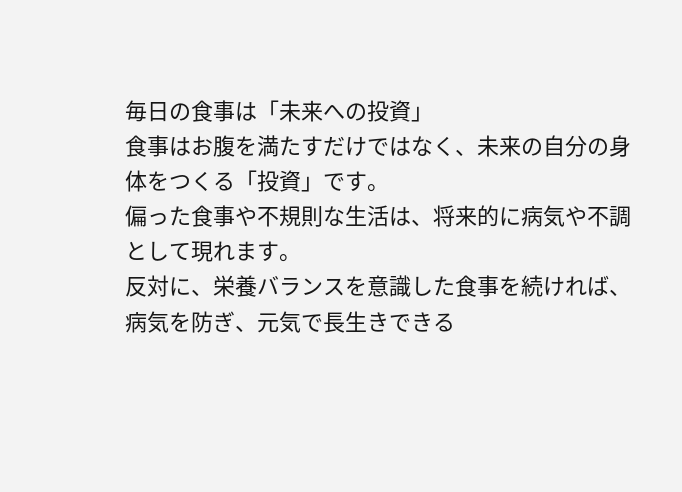毎日の食事は「未来への投資」
食事はお腹を満たすだけではなく、未来の自分の身体をつくる「投資」です。
偏った食事や不規則な生活は、将来的に病気や不調として現れます。
反対に、栄養バランスを意識した食事を続ければ、病気を防ぎ、元気で長生きできる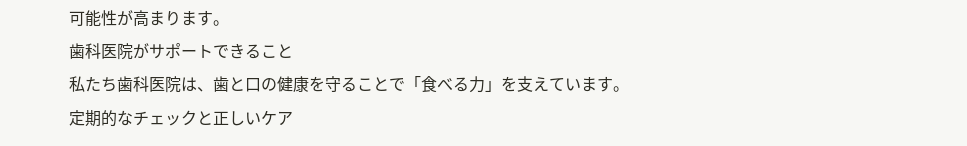可能性が高まります。
歯科医院がサポートできること
私たち歯科医院は、歯と口の健康を守ることで「食べる力」を支えています。
定期的なチェックと正しいケア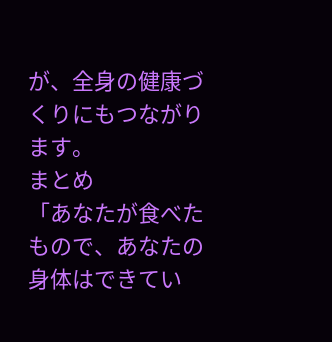が、全身の健康づくりにもつながります。
まとめ
「あなたが食べたもので、あなたの身体はできてい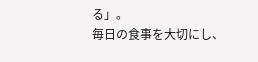る」。
毎日の食事を大切にし、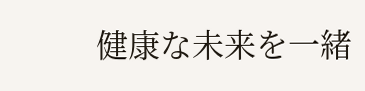健康な未来を一緒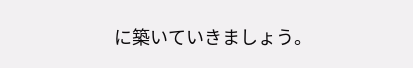に築いていきましょう。